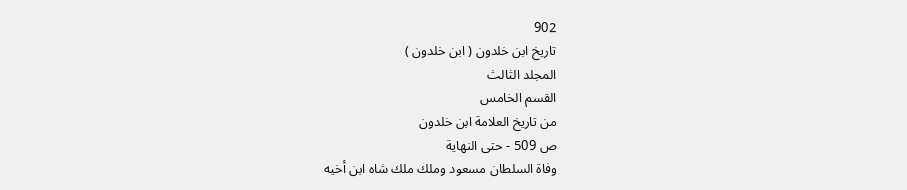902
تاريخ ابن خلدون ( ابن خلدون )
المجلد الثالث
القسم الخامس
من تاريخ العلامة ابن خلدون
ص 509 - حتى النهاية
وفاة السلطان مسعود وملك ملك شاه ابن أخيه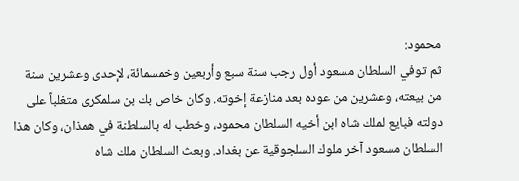محمود:
ثم توفي السلطان مسعود أول رجب سنة سبع وأربعين وخمسمائة، لإحدى وعشرين سنة من بيعته، وعشرين من عوده بعد منازعة إخوته. وكان خاص بك بن سلمكرى متغلباً على دولته فبايع لملك شاه ابن أخيه السلطان محمود، وخطب له بالسلطنة في همذان، وكان هذا السلطان مسعود آخر ملوك السلجوقية عن بغداد. وبعث السلطان ملك شاه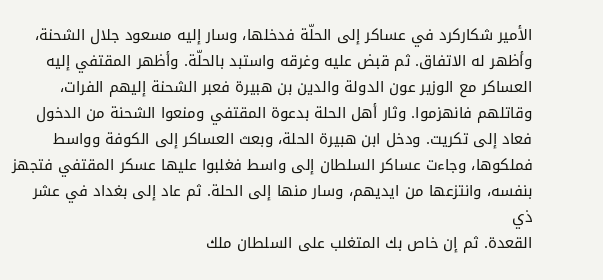الأمير شكاركرد في عساكر إلى الحلّة فدخلها، وسار إليه مسعود جلال الشحنة، وأظهر له الاتفاق. ثم قبض عليه وغرقه واستبد بالحلّة. وأظهر المقتفي إليه العساكر مع الوزير عون الدولة والدين بن هبيرة فعبر الشحنة إليهم الفرات، وقاتلهم فانهزموا. وثار أهل الحلة بدعوة المقتفي ومنعوا الشحنة من الدخول فعاد إلى تكريت. ودخل ابن هبيرة الحلة، وبعث العساكر إلى الكوفة وواسط فملكوها، وجاءت عساكر السلطان إلى واسط فغلبوا عليها عسكر المقتفي فتجهز بنفسه، وانتزعها من ايديهم، وسار منها إلى الحلة. ثم عاد إلى بغداد في عشر ذي
القعدة. ثم إن خاص بك المتغلب على السلطان ملك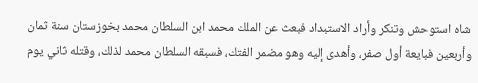شاه استوحش وتنكر وأراد الاستبداد فبعث عن الملك محمد ابن السلطان محمد بخوزستان سنة ثمان وأربعين فبايعة أول صفر، وأهدى إليه وهو مضمر الفتك، فسبقه السلطان محمد لذلك، وقتله ثاني يوم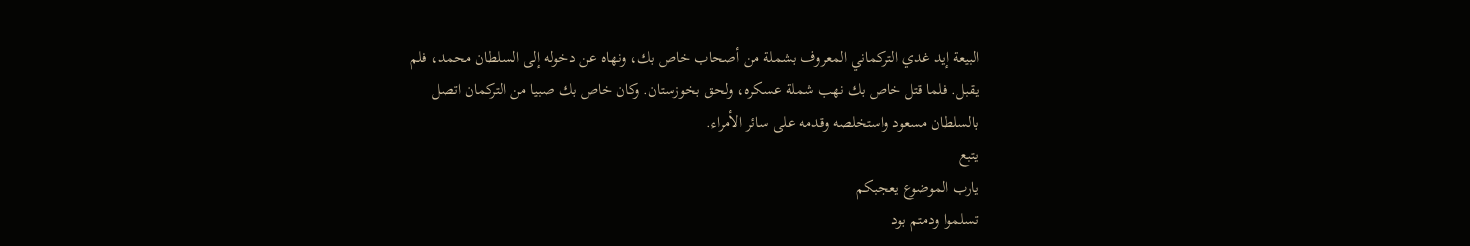البيعة إيد غدي التركماني المعروف بشملة من أصحاب خاص بك، ونهاه عن دخوله إلى السلطان محمد، فلم يقبل. فلما قتل خاص بك نهب شملة عسكره، ولحق بخوزستان. وكان خاص بك صبيا من التركمان اتصل بالسلطان مسعود واستخلصه وقدمه على سائر الأمراء.
يتبع
يارب الموضوع يعجبكم
تسلموا ودمتم بود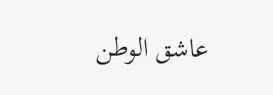عاشق الوطن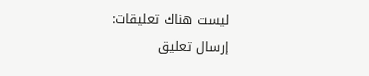ليست هناك تعليقات:
إرسال تعليق